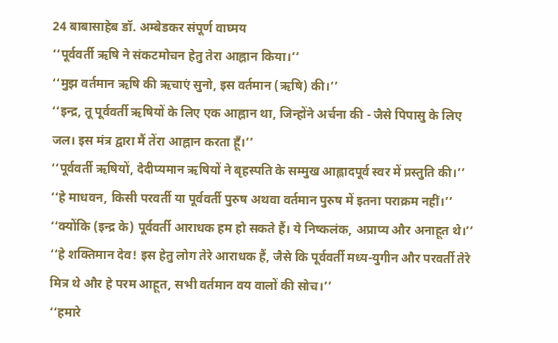24 बाबासाहेब डॉ. अम्बेडकर संपूर्ण वाघ्मय
‘‘पूर्ववर्ती ऋषि ने संकटमोचन हेतु तेरा आह्नान किया।’’
‘‘मुझ वर्तमान ऋषि की ऋचाएं सुनो, इस वर्तमान (ऋषि) की।’’
‘‘इन्द्र, तू पूर्ववर्ती ऋषियों के लिए एक आह्नान था, जिन्होंने अर्चना की - जैसे पिपासु के लिए जल। इस मंत्र द्वारा मैं तेंरा आह्नान करता हूँ।’’
‘‘पूर्ववर्ती ऋषियों, देदीप्यमान ऋषियों ने बृहस्पति के सम्मुख आह्लादपूर्व स्वर में प्रस्तुति की।’’
‘‘हे माधवन, किसी परवर्ती या पूर्ववर्ती पुरुष अथवा वर्तमान पुरुष में इतना पराक्रम नहीं।’’
‘‘क्योंकि (इन्द्र के) पूर्ववर्ती आराधक हम हो सकते हैं। ये निष्कलंक, अप्राप्य और अनाहूत थे।’’
‘‘हे शक्तिमान देव! इस हेतु लोग तेरे आराधक हैं, जैसे कि पूर्ववर्ती मध्य-युगीन और परवर्ती तेरे मित्र थे और हे परम आहूत, सभी वर्तमान वय वालों की सोच।’’
‘‘हमारे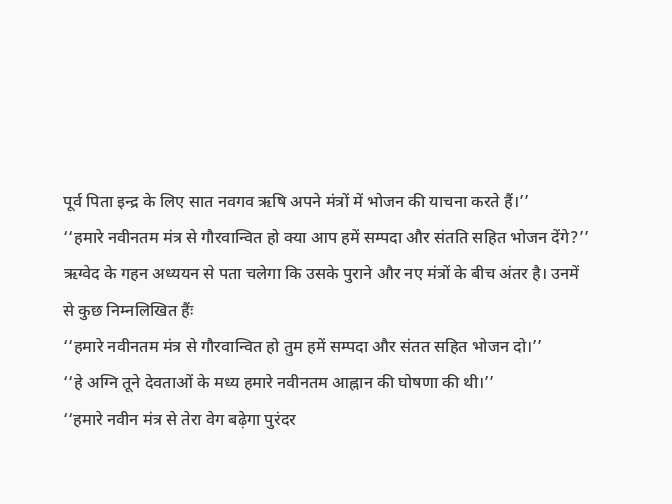पूर्व पिता इन्द्र के लिए सात नवगव ऋषि अपने मंत्रों में भोजन की याचना करते हैं।’’
‘‘हमारे नवीनतम मंत्र से गौरवान्वित हो क्या आप हमें सम्पदा और संतति सहित भोजन देंगे?’’
ऋग्वेद के गहन अध्ययन से पता चलेगा कि उसके पुराने और नए मंत्रों के बीच अंतर है। उनमें से कुछ निम्नलिखित हैंः
‘‘हमारे नवीनतम मंत्र से गौरवान्वित हो तुम हमें सम्पदा और संतत सहित भोजन दो।’’
‘‘हे अग्नि तूने देवताओं के मध्य हमारे नवीनतम आह्नान की घोषणा की थी।’’
‘‘हमारे नवीन मंत्र से तेरा वेग बढ़ेगा पुरंदर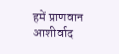हमें प्राणवान आशीर्वाद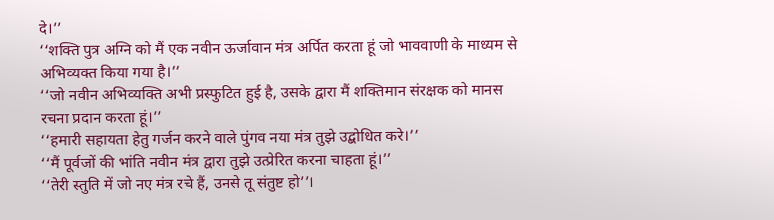दे।’’
‘‘शक्ति पुत्र अग्नि को मैं एक नवीन ऊर्जावान मंत्र अर्पित करता हूं जो भाववाणी के माध्यम से अभिव्यक्त किया गया है।’’
‘‘जो नवीन अभिव्यक्ति अभी प्रस्फुटित हुई है, उसके द्वारा मैं शक्तिमान संरक्षक को मानस रचना प्रदान करता हूं।’’
‘‘हमारी सहायता हेतु गर्जन करने वाले पुंगव नया मंत्र तुझे उद्बोधित करे।’’
‘‘मैं पूर्वजों की भांति नवीन मंत्र द्वारा तुझे उत्प्रेरित करना चाहता हूं।’’
‘‘तेरी स्तुति में जो नए मंत्र रचे हैं, उनसे तू संतुष्ट हो’’।